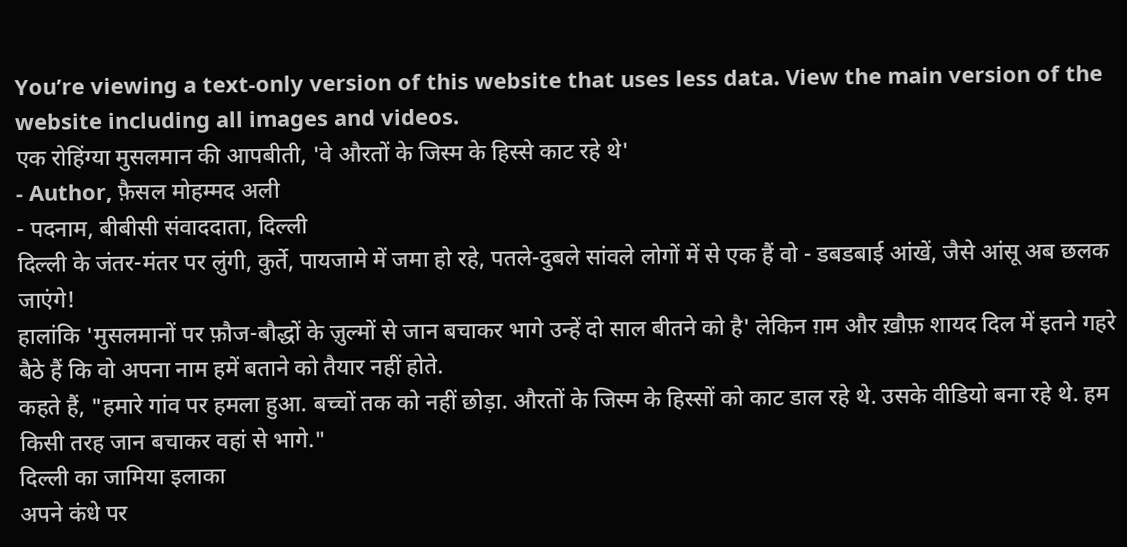You’re viewing a text-only version of this website that uses less data. View the main version of the website including all images and videos.
एक रोहिंग्या मुसलमान की आपबीती, 'वे औरतों के जिस्म के हिस्से काट रहे थे'
- Author, फ़ैसल मोहम्मद अली
- पदनाम, बीबीसी संवाददाता, दिल्ली
दिल्ली के जंतर-मंतर पर लुंगी, कुर्ते, पायजामे में जमा हो रहे, पतले-दुबले सांवले लोगों में से एक हैं वो - डबडबाई आंखें, जैसे आंसू अब छलक जाएंगे!
हालांकि 'मुसलमानों पर फ़ौज-बौद्धों के ज़ुल्मों से जान बचाकर भागे उन्हें दो साल बीतने को है' लेकिन ग़म और ख़ौफ़ शायद दिल में इतने गहरे बैठे हैं कि वो अपना नाम हमें बताने को तैयार नहीं होते.
कहते हैं, "हमारे गांव पर हमला हुआ. बच्चों तक को नहीं छोड़ा. औरतों के जिस्म के हिस्सों को काट डाल रहे थे. उसके वीडियो बना रहे थे. हम किसी तरह जान बचाकर वहां से भागे."
दिल्ली का जामिया इलाका
अपने कंधे पर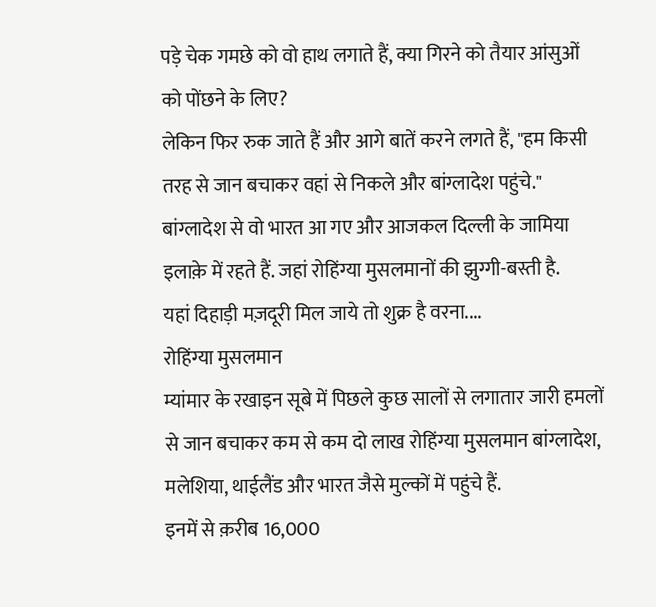पड़े चेक गमछे को वो हाथ लगाते हैं, क्या गिरने को तैयार आंसुओं को पोंछने के लिए?
लेकिन फिर रुक जाते हैं और आगे बातें करने लगते हैं, "हम किसी तरह से जान बचाकर वहां से निकले और बांग्लादेश पहुंचे."
बांग्लादेश से वो भारत आ गए और आजकल दिल्ली के जामिया इलाक़े में रहते हैं. जहां रोहिंग्या मुसलमानों की झुग्गी-बस्ती है.
यहां दिहाड़ी मज़दूरी मिल जाये तो शुक्र है वरना....
रोहिंग्या मुसलमान
म्यांमार के रखाइन सूबे में पिछले कुछ सालों से लगातार जारी हमलों से जान बचाकर कम से कम दो लाख रोहिंग्या मुसलमान बांग्लादेश, मलेशिया, थाईलैंड और भारत जैसे मुल्कों में पहुंचे हैं.
इनमें से क़रीब 16,000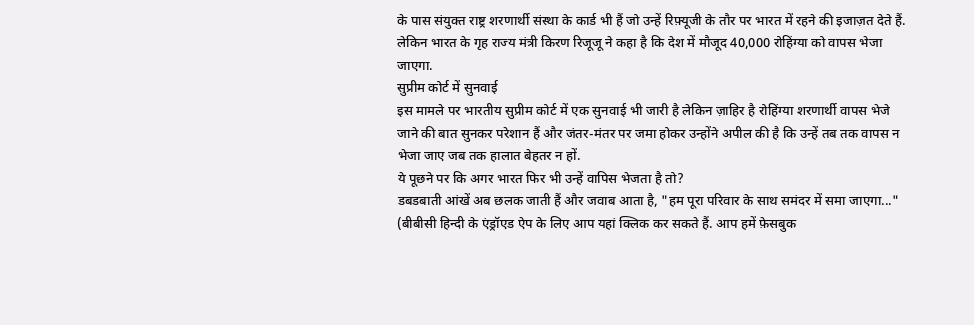के पास संयुक्त राष्ट्र शरणार्थी संस्था के कार्ड भी हैं जो उन्हें रिफ़्यूजी के तौर पर भारत में रहने की इजाज़त देते हैं.
लेकिन भारत के गृह राज्य मंत्री किरण रिजूजू ने कहा है कि देश में मौजूद 40,000 रोहिंग्या को वापस भेजा जाएगा.
सुप्रीम कोर्ट में सुनवाई
इस मामले पर भारतीय सुप्रीम कोर्ट में एक सुनवाई भी जारी है लेकिन ज़ाहिर है रोहिंग्या शरणार्थी वापस भेजे जाने की बात सुनकर परेशान हैं और जंतर-मंतर पर जमा होकर उन्होंने अपील की है कि उन्हें तब तक वापस न भेजा जाए जब तक हालात बेहतर न हों.
ये पूछने पर कि अगर भारत फिर भी उन्हें वापिस भेजता है तो?
डबडबाती आंखें अब छलक जाती हैं और जवाब आता है, "हम पूरा परिवार के साथ समंदर में समा जाएगा..."
(बीबीसी हिन्दी के एंड्रॉएड ऐप के लिए आप यहां क्लिक कर सकते हैं. आप हमें फ़ेसबुक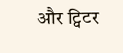और ट्विटर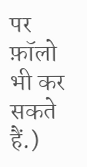पर फ़ॉलो भी कर सकते हैं.)